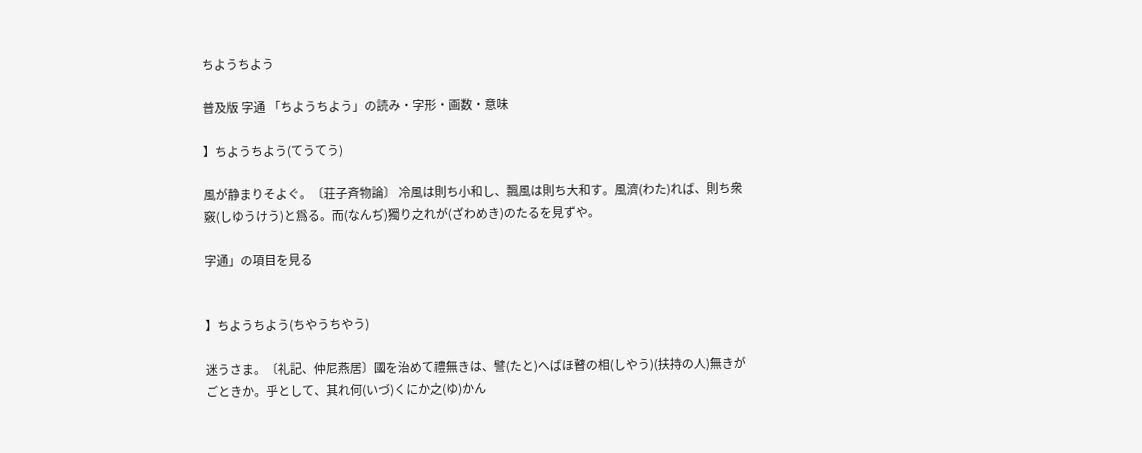ちようちよう

普及版 字通 「ちようちよう」の読み・字形・画数・意味

】ちようちよう(てうてう)

風が静まりそよぐ。〔荘子斉物論〕 冷風は則ち小和し、飄風は則ち大和す。風濟(わた)れば、則ち衆竅(しゆうけう)と爲る。而(なんぢ)獨り之れが(ざわめき)のたるを見ずや。

字通」の項目を見る


】ちようちよう(ちやうちやう)

迷うさま。〔礼記、仲尼燕居〕國を治めて禮無きは、譬(たと)へばほ瞽の相(しやう)(扶持の人)無きがごときか。乎として、其れ何(いづ)くにか之(ゆ)かん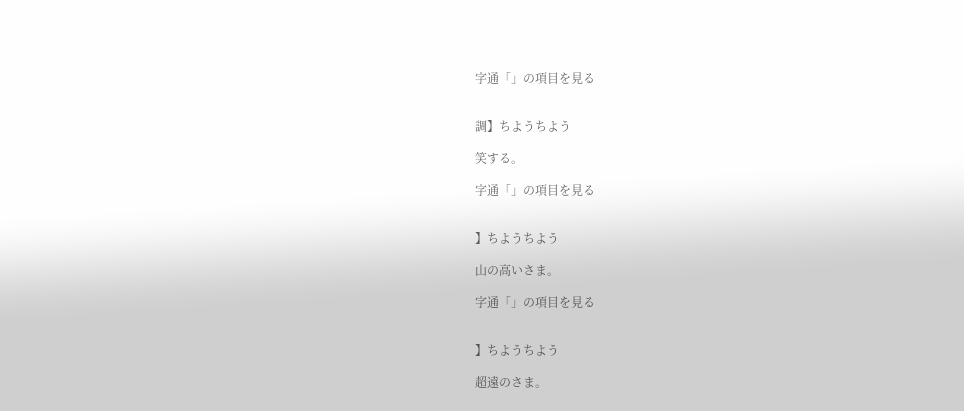字通「」の項目を見る


調】ちようちよう

笑する。

字通「」の項目を見る


】ちようちよう

山の高いさま。

字通「」の項目を見る


】ちようちよう

超遠のさま。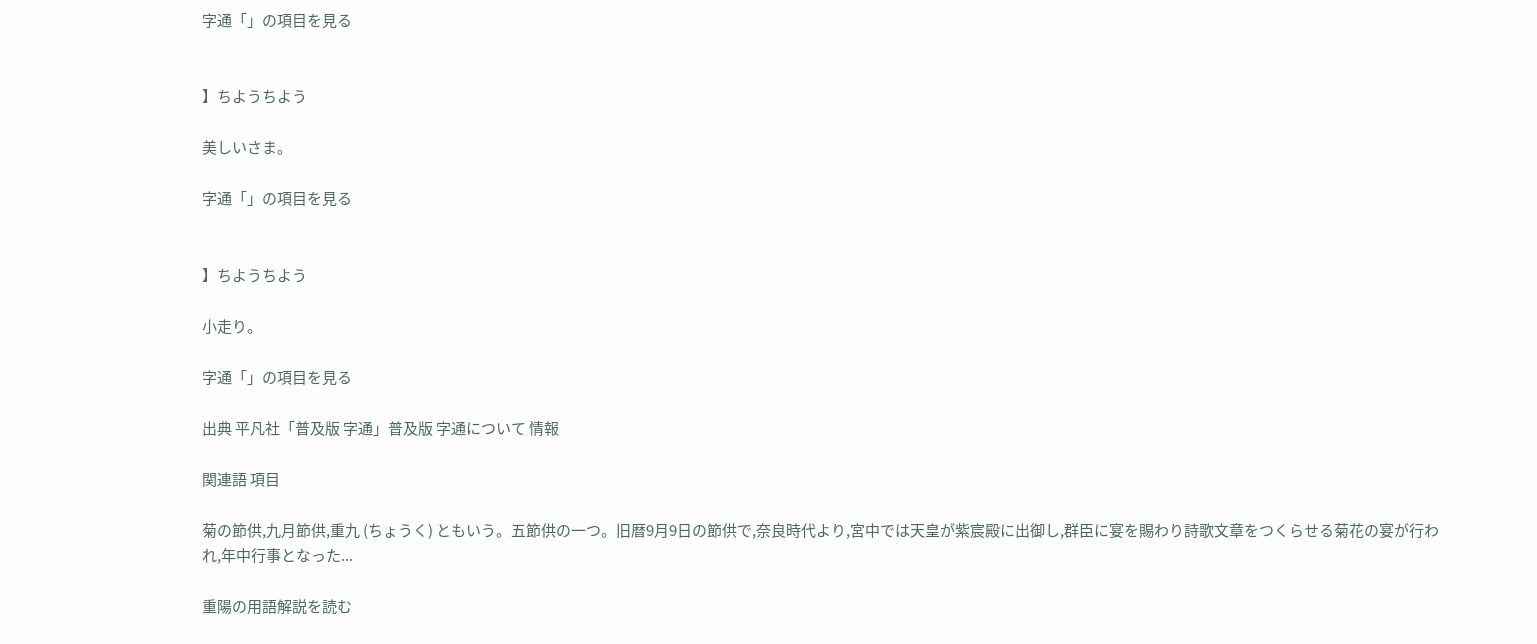字通「」の項目を見る


】ちようちよう

美しいさま。

字通「」の項目を見る


】ちようちよう

小走り。

字通「」の項目を見る

出典 平凡社「普及版 字通」普及版 字通について 情報

関連語 項目

菊の節供,九月節供,重九 (ちょうく) ともいう。五節供の一つ。旧暦9月9日の節供で,奈良時代より,宮中では天皇が紫宸殿に出御し,群臣に宴を賜わり詩歌文章をつくらせる菊花の宴が行われ,年中行事となった...

重陽の用語解説を読む